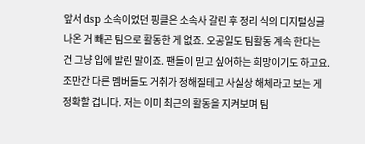앞서 dsp 소속이었던 핑클은 소속사 갈린 후 정리 식의 디지털싱글 나온 거 빼곤 팀으로 활동한 게 없죠. 오공일도 팀활동 계속 한다는 건 그냥 입에 발린 말이죠. 팬들이 믿고 싶어하는 희망이기도 하고요. 조만간 다른 멤버들도 거취가 정해질테고 사실상 해체라고 보는 게 정확할 겁니다. 저는 이미 최근의 활동을 지켜보며 팀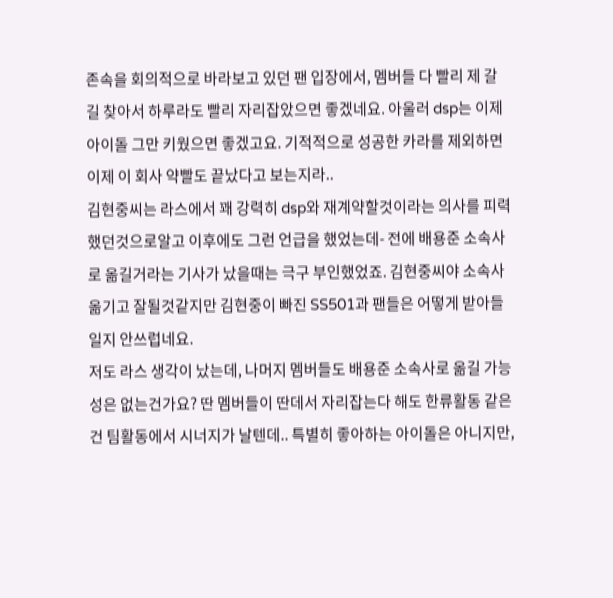존속을 회의적으로 바라보고 있던 팬 입장에서, 멤버들 다 빨리 제 갈 길 찾아서 하루라도 빨리 자리잡았으면 좋겠네요. 아울러 dsp는 이제 아이돌 그만 키웠으면 좋겠고요. 기적적으로 성공한 카라를 제외하면 이제 이 회사 약빨도 끝났다고 보는지라..
김현중씨는 라스에서 꽤 강력히 dsp와 재계약할것이라는 의사를 피력했던것으로알고 이후에도 그런 언급을 했었는데- 전에 배용준 소속사로 옮길거라는 기사가 났을때는 극구 부인했었죠. 김현중씨야 소속사 옮기고 잘될것같지만 김현중이 빠진 SS501과 팬들은 어떻게 받아들일지 안쓰럽네요.
저도 라스 생각이 났는데, 나머지 멤버들도 배용준 소속사로 옮길 가능성은 없는건가요? 딴 멤버들이 딴데서 자리잡는다 해도 한류활동 같은건 팀활동에서 시너지가 날텐데.. 특별히 좋아하는 아이돌은 아니지만,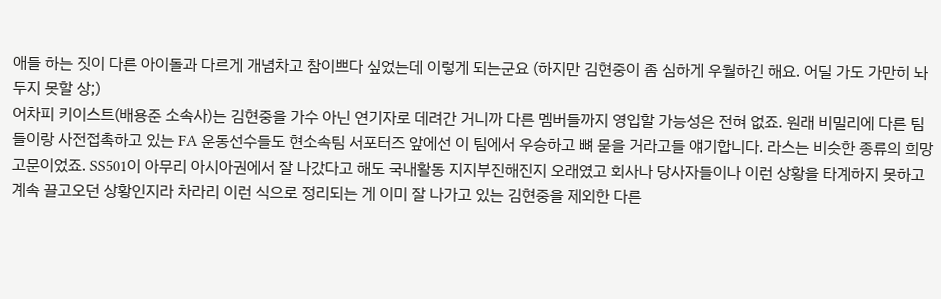애들 하는 짓이 다른 아이돌과 다르게 개념차고 참이쁘다 싶었는데 이렇게 되는군요 (하지만 김현중이 좀 심하게 우월하긴 해요. 어딜 가도 가만히 놔두지 못할 상;)
어차피 키이스트(배용준 소속사)는 김현중을 가수 아닌 연기자로 데려간 거니까 다른 멤버들까지 영입할 가능성은 전혀 없죠. 원래 비밀리에 다른 팀들이랑 사전접촉하고 있는 FA 운동선수들도 현소속팀 서포터즈 앞에선 이 팀에서 우승하고 뼈 묻을 거라고들 얘기합니다. 라스는 비슷한 종류의 희망고문이었죠. SS501이 아무리 아시아권에서 잘 나갔다고 해도 국내활동 지지부진해진지 오래였고 회사나 당사자들이나 이런 상황을 타계하지 못하고 계속 끌고오던 상황인지라 차라리 이런 식으로 정리되는 게 이미 잘 나가고 있는 김현중을 제외한 다른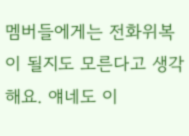멤버들에게는 전화위복이 될지도 모른다고 생각해요. 얘네도 이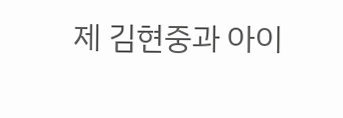제 김현중과 아이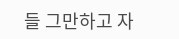들 그만하고 자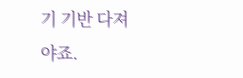기 기반 다져야죠.